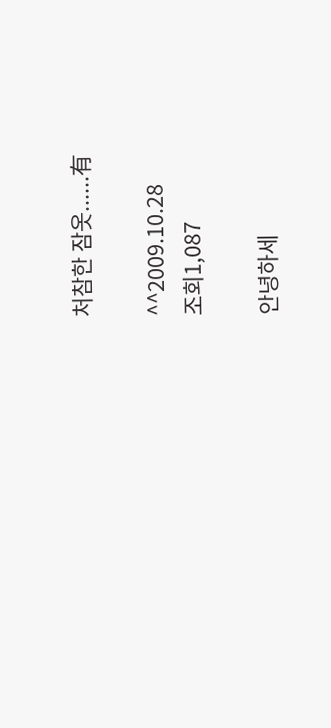처참한 잠옷......有

^^2009.10.28
조회1,087

안녕하세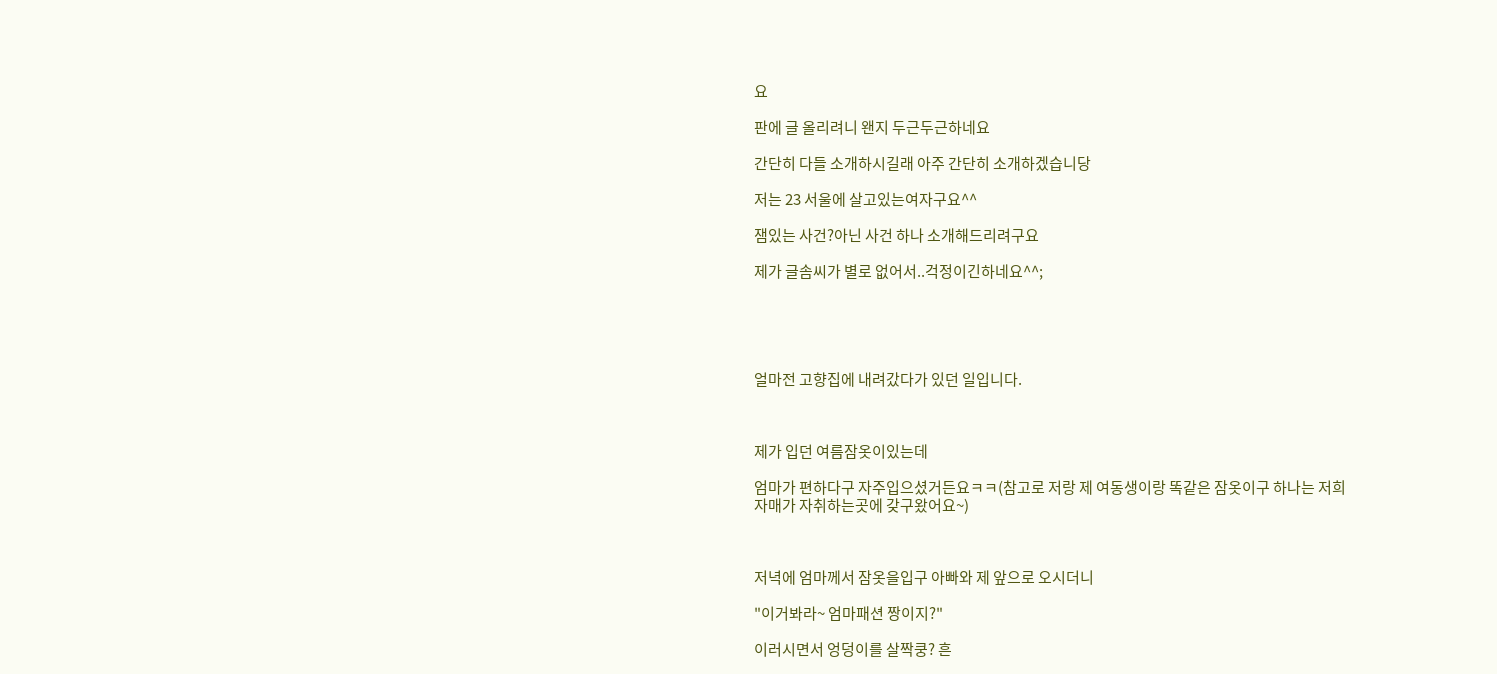요

판에 글 올리려니 왠지 두근두근하네요

간단히 다들 소개하시길래 아주 간단히 소개하겠습니당

저는 23 서울에 살고있는여자구요^^

잼있는 사건?아닌 사건 하나 소개해드리려구요

제가 글솜씨가 별로 없어서..걱정이긴하네요^^;





얼마전 고향집에 내려갔다가 있던 일입니다.



제가 입던 여름잠옷이있는데

엄마가 편하다구 자주입으셨거든요ㅋㅋ(참고로 저랑 제 여동생이랑 똑같은 잠옷이구 하나는 저희 자매가 자취하는곳에 갖구왔어요~)



저녁에 엄마께서 잠옷을입구 아빠와 제 앞으로 오시더니

"이거봐라~ 엄마패션 짱이지?"

이러시면서 엉덩이를 살짝쿵? 흔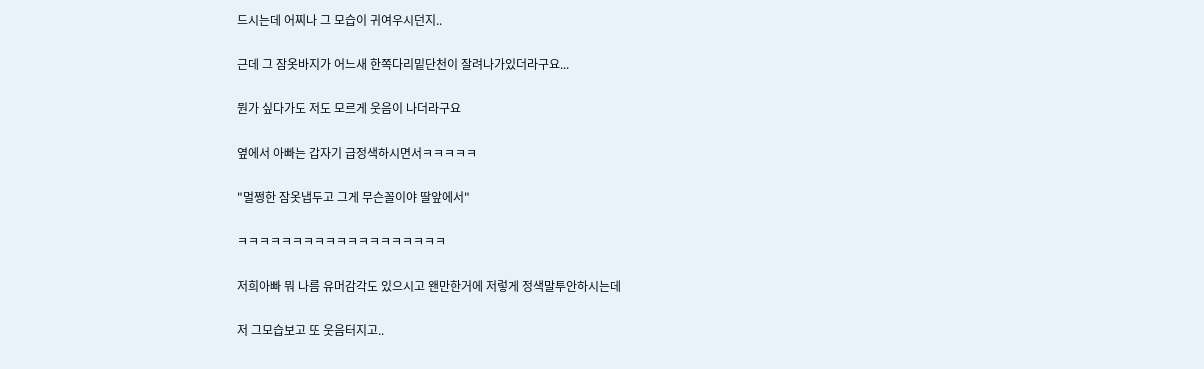드시는데 어찌나 그 모습이 귀여우시던지..

근데 그 잠옷바지가 어느새 한쪽다리밑단천이 잘려나가있더라구요...

뭔가 싶다가도 저도 모르게 웃음이 나더라구요

옆에서 아빠는 갑자기 급정색하시면서ㅋㅋㅋㅋㅋ

"멀쩡한 잠옷냅두고 그게 무슨꼴이야 딸앞에서"

ㅋㅋㅋㅋㅋㅋㅋㅋㅋㅋㅋㅋㅋㅋㅋㅋㅋㅋㅋ

저희아빠 뭐 나름 유머감각도 있으시고 왠만한거에 저렇게 정색말투안하시는데

저 그모습보고 또 웃음터지고..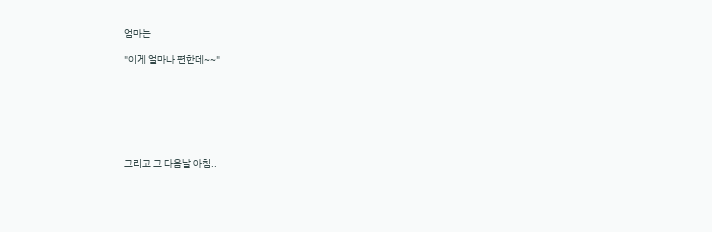엄마는

"이게 얼마나 편한데~~"







그리고 그 다음날 아침..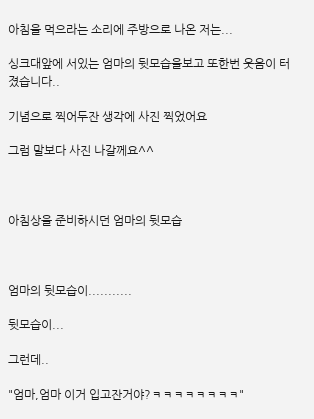아침을 먹으라는 소리에 주방으로 나온 저는...

싱크대앞에 서있는 엄마의 뒷모습을보고 또한번 웃음이 터졌습니다..

기념으로 찍어두잔 생각에 사진 찍었어요

그럼 말보다 사진 나갈께요^^



아침상을 준비하시던 엄마의 뒷모습



엄마의 뒷모습이...........

뒷모습이...

그런데..

"엄마,엄마 이거 입고잔거야?ㅋㅋㅋㅋㅋㅋㅋㅋ"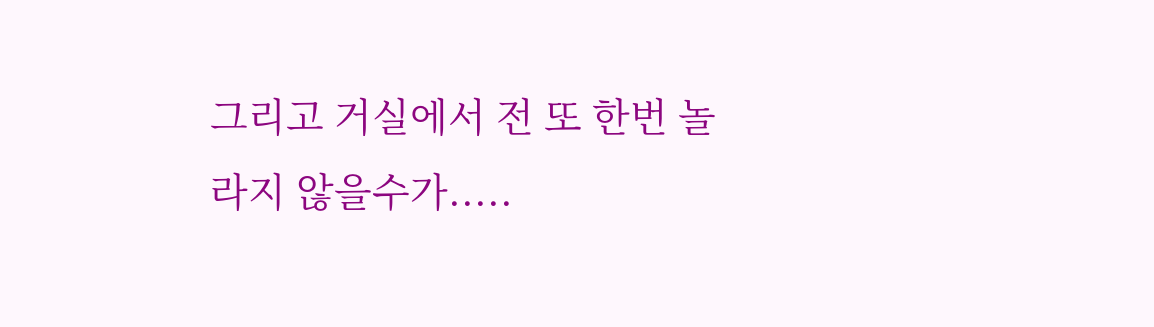그리고 거실에서 전 또 한번 놀라지 않을수가.....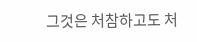그것은 처참하고도 처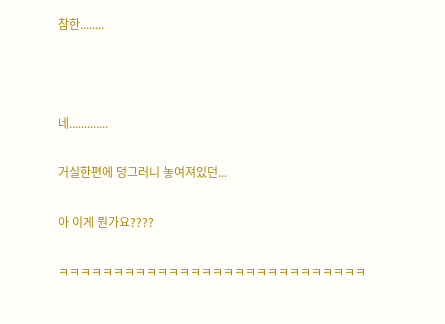참한........



네.............

거실한편에 덩그러니 놓여져있던...

아 이게 뭔가요????

ㅋㅋㅋㅋㅋㅋㅋㅋㅋㅋㅋㅋㅋㅋㅋㅋㅋㅋㅋㅋㅋㅋㅋㅋㅋㅋㅋㅋ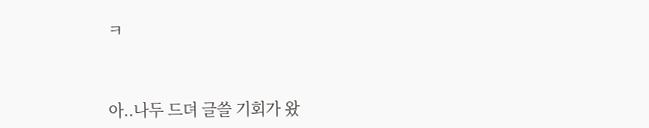ㅋ



아..나두 드뎌 글쓸 기회가 왔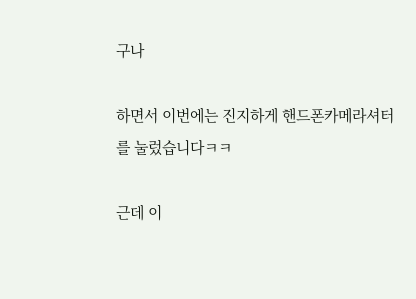구나

하면서 이번에는 진지하게 핸드폰카메라셔터를 눌렀습니다ㅋㅋ

근데 이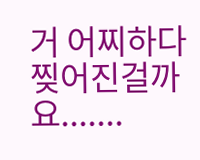거 어찌하다 찢어진걸까요.......